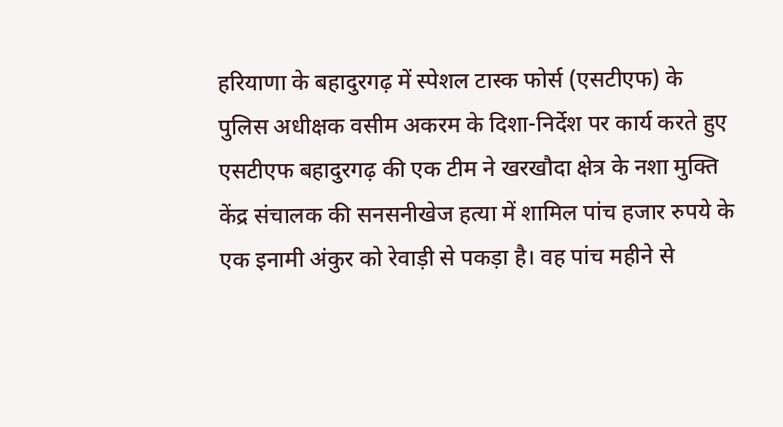हरियाणा के बहादुरगढ़ में स्पेशल टास्क फोर्स (एसटीएफ) के पुलिस अधीक्षक वसीम अकरम के दिशा-निर्देश पर कार्य करते हुए एसटीएफ बहादुरगढ़ की एक टीम ने खरखौदा क्षेत्र के नशा मुक्ति केंद्र संचालक की सनसनीखेज हत्या में शामिल पांच हजार रुपये के एक इनामी अंकुर को रेवाड़ी से पकड़ा है। वह पांच महीने से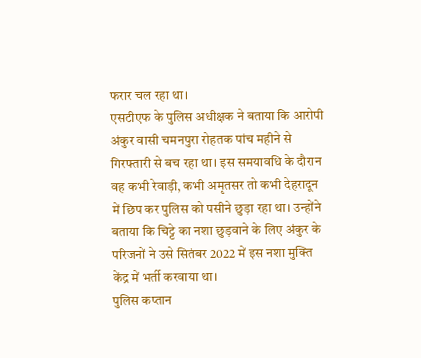फरार चल रहा था।
एसटीएफ के पुलिस अधीक्षक ने बताया कि आरोपी अंकुर वासी चमनपुरा रोहतक पांच महीने से गिरफ्तारी से बच रहा था। इस समयावधि के दौरान वह कभी रेवाड़ी, कभी अमृतसर तो कभी देहरादून में छिप कर पुलिस को पसीने छुड़ा रहा था। उन्होंने बताया कि चिट्टे का नशा छुड़वाने के लिए अंकुर के परिजनों ने उसे सितंबर 2022 में इस नशा मुक्ति केंद्र में भर्ती करवाया था।
पुलिस कप्तान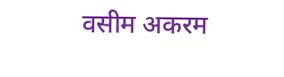वसीम अकरम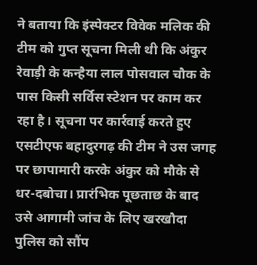ने बताया कि इंस्पेक्टर विवेक मलिक की टीम को गुप्त सूचना मिली थी कि अंकुर रेवाड़ी के कन्हैया लाल पोसवाल चौक के पास किसी सर्विस स्टेशन पर काम कर रहा है। सूचना पर कार्रवाई करते हुए एसटीएफ बहादुरगढ़ की टीम ने उस जगह पर छापामारी करके अंकुर को मौके से धर-दबोचा। प्रारंभिक पूछताछ के बाद उसे आगामी जांच के लिए खरखौदा पुलिस को सौंप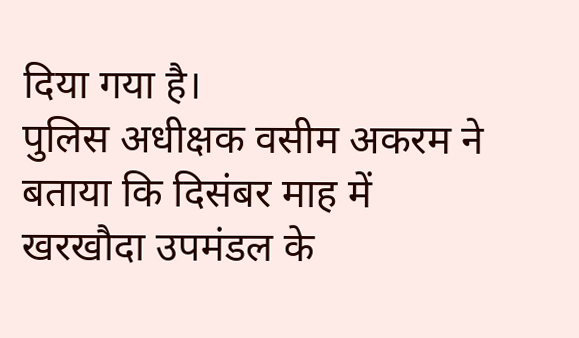दिया गया है।
पुलिस अधीक्षक वसीम अकरम ने बताया कि दिसंबर माह में खरखौदा उपमंडल के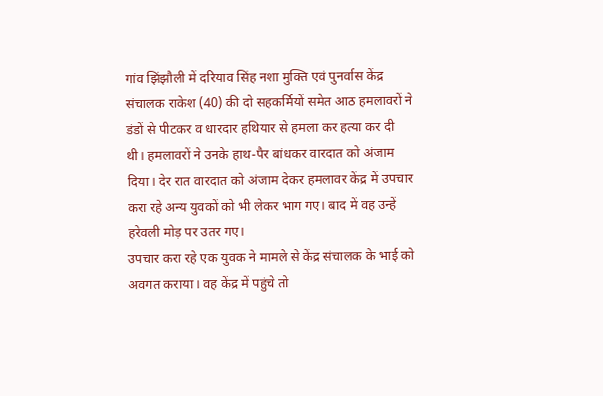गांव झिंझौली में दरियाव सिंह नशा मुक्ति एवं पुनर्वास केंद्र संचालक राकेश (40) की दो सहकर्मियों समेत आठ हमलावरों ने डंडों से पीटकर व धारदार हथियार से हमला कर हत्या कर दी थी। हमलावरों ने उनके हाथ-पैर बांधकर वारदात को अंजाम दिया। देर रात वारदात को अंजाम देकर हमलावर केंद्र में उपचार करा रहे अन्य युवकों को भी लेकर भाग गए। बाद में वह उन्हें हरेवली मोड़ पर उतर गए।
उपचार करा रहे एक युवक ने मामले से केंद्र संचालक के भाई को अवगत कराया। वह केंद्र में पहुंचे तो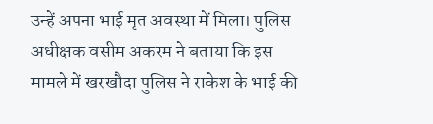उन्हें अपना भाई मृत अवस्था में मिला। पुलिस अधीक्षक वसीम अकरम ने बताया कि इस मामले में खरखौदा पुलिस ने राकेश के भाई की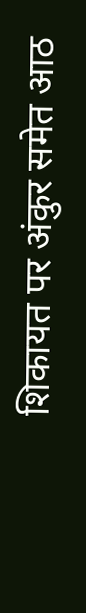शिकायत पर अंकुर समेत आठ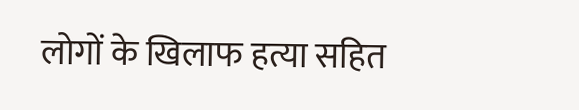लोगों के खिलाफ हत्या सहित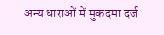अन्य धाराओं में मुकदमा दर्ज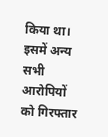किया था। इसमें अन्य सभी आरोपियों को गिरफ्तार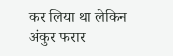कर लिया था लेकिन अंकुर फरार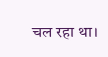चल रहा था।